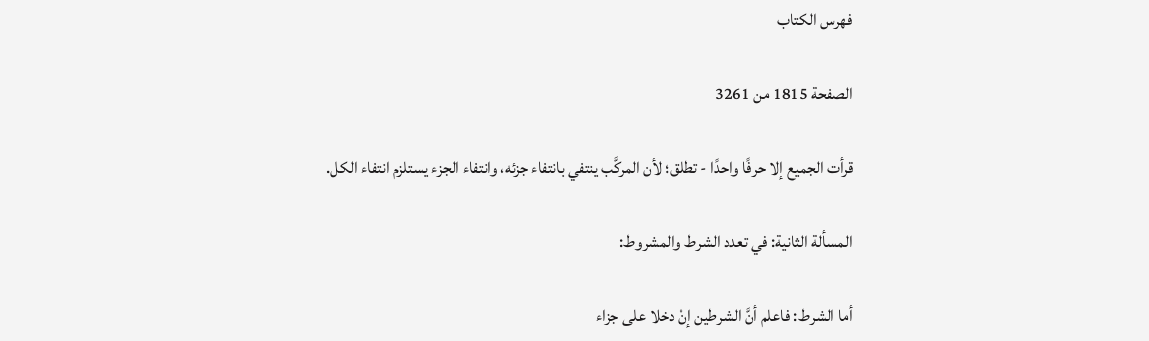فهرس الكتاب

الصفحة 1815 من 3261

قرأت الجميع إلا حرفًا واحدًا - تطلق؛ لأن المركَّب ينتفي بانتفاء جزئه، وانتفاء الجزء يستلزم انتفاء الكل.

المسألة الثانية: في تعدد الشرط والمشروط:

أما الشرط: فاعلم أنَّ الشرطين إنْ دخلا على جزاء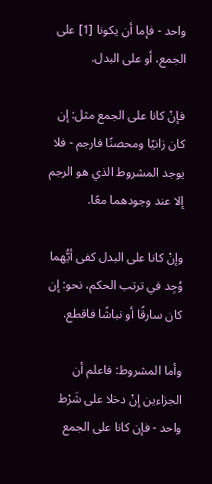واحد - فإما أن يكونا [1] على الجمع، أو على البدل.

فإنْ كانا على الجمع مثل: إن كان زانيًا ومحصنًا فارجم - فلا يوجد المشروط الذي هو الرجم إلا عند وجودهما معًا.

وإنْ كانا على البدل كفى أيُّهما وُجِد في ترتب الحكم، نحو: إن كان سارقًا أو نباشًا فاقطع.

وأما المشروط: فاعلم أن الجزاءين إنْ دخلا على شَرْط واحد - فإن كانا على الجمع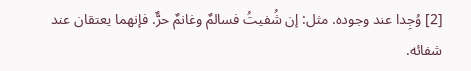[2] وُجِدا عند وجوده. مثل: إن شُفيتُ فسالمٌ وغانمٌ حرٌّ. فإنهما يعتقان عند شفائه.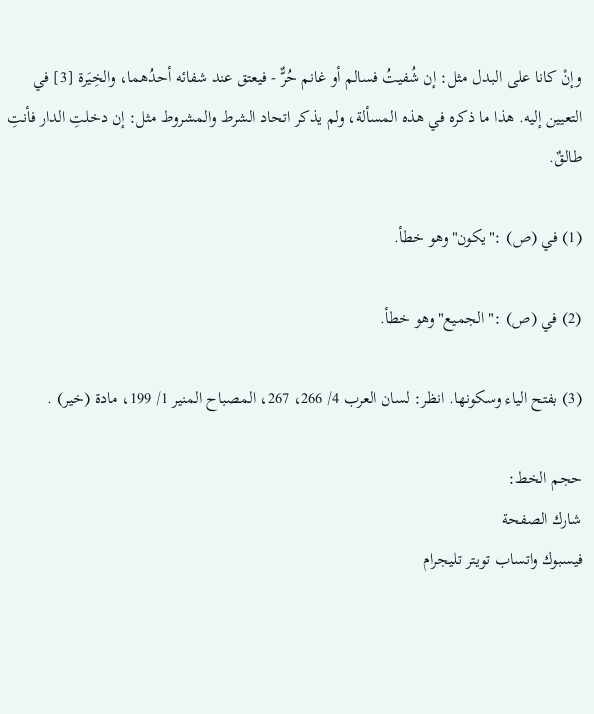وإنْ كانا على البدل مثل: إن شُفيتُ فسالم أو غانم حُرٌّ - فيعتق عند شفائه أحدُهما، والخِيَرة [3] في التعيين إليه. هذا ما ذكره في هذه المسألة، ولم يذكر اتحاد الشرط والمشروط مثل: إن دخلتِ الدار فأنتِ طالقٌ.

(1) في (ص) :"يكون"وهو خطأ.

(2) في (ص) :"الجميع"وهو خطأ.

(3) بفتح الياء وسكونها. انظر: لسان العرب 4/ 266، 267، المصباح المنير 1/ 199، مادة (خير) .

حجم الخط:
شارك الصفحة
فيسبوك واتساب تويتر تليجرام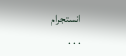انستجرام
. . .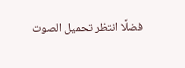فضلًا انتظر تحميل الصوت